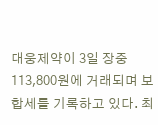대웅제약이 3일 장중 113,800원에 거래되며 보합세를 기록하고 있다. 최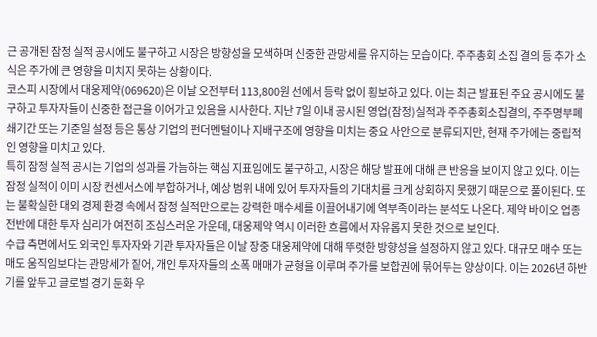근 공개된 잠정 실적 공시에도 불구하고 시장은 방향성을 모색하며 신중한 관망세를 유지하는 모습이다. 주주총회 소집 결의 등 추가 소식은 주가에 큰 영향을 미치지 못하는 상황이다.
코스피 시장에서 대웅제약(069620)은 이날 오전부터 113,800원 선에서 등락 없이 횡보하고 있다. 이는 최근 발표된 주요 공시에도 불구하고 투자자들이 신중한 접근을 이어가고 있음을 시사한다. 지난 7일 이내 공시된 영업(잠정)실적과 주주총회소집결의, 주주명부폐쇄기간 또는 기준일 설정 등은 통상 기업의 펀더멘털이나 지배구조에 영향을 미치는 중요 사안으로 분류되지만, 현재 주가에는 중립적인 영향을 미치고 있다.
특히 잠정 실적 공시는 기업의 성과를 가늠하는 핵심 지표임에도 불구하고, 시장은 해당 발표에 대해 큰 반응을 보이지 않고 있다. 이는 잠정 실적이 이미 시장 컨센서스에 부합하거나, 예상 범위 내에 있어 투자자들의 기대치를 크게 상회하지 못했기 때문으로 풀이된다. 또는 불확실한 대외 경제 환경 속에서 잠정 실적만으로는 강력한 매수세를 이끌어내기에 역부족이라는 분석도 나온다. 제약 바이오 업종 전반에 대한 투자 심리가 여전히 조심스러운 가운데, 대웅제약 역시 이러한 흐름에서 자유롭지 못한 것으로 보인다.
수급 측면에서도 외국인 투자자와 기관 투자자들은 이날 장중 대웅제약에 대해 뚜렷한 방향성을 설정하지 않고 있다. 대규모 매수 또는 매도 움직임보다는 관망세가 짙어, 개인 투자자들의 소폭 매매가 균형을 이루며 주가를 보합권에 묶어두는 양상이다. 이는 2026년 하반기를 앞두고 글로벌 경기 둔화 우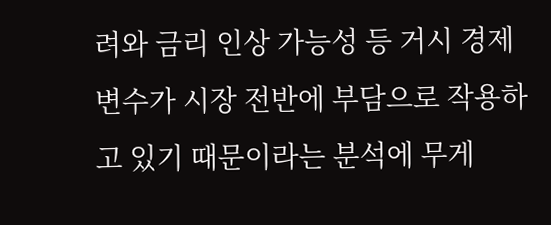려와 금리 인상 가능성 등 거시 경제 변수가 시장 전반에 부담으로 작용하고 있기 때문이라는 분석에 무게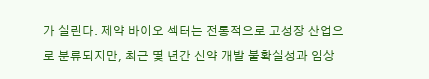가 실린다. 제약 바이오 섹터는 전통적으로 고성장 산업으로 분류되지만, 최근 몇 년간 신약 개발 불확실성과 임상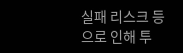실패 리스크 등으로 인해 투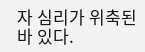자 심리가 위축된 바 있다.